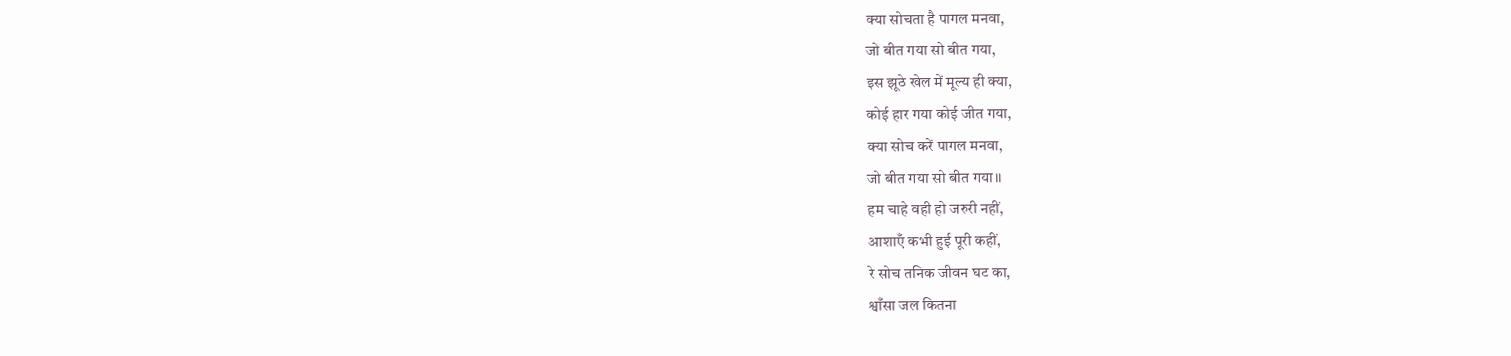क्या सोचता है पागल मनवा,
जो बीत गया सो बीत गया,
इस झूठे खेल में मूल्य ही क्या,
कोई हार गया कोई जीत गया,
क्या सोच करें पागल मनवा,
जो बीत गया सो बीत गया।।
हम चाहे वही हो जरुरी नहीं,
आशाएँ कभी हुई पूरी कहीं,
रे सोच तनिक जीवन घट का,
श्वाँसा जल कितना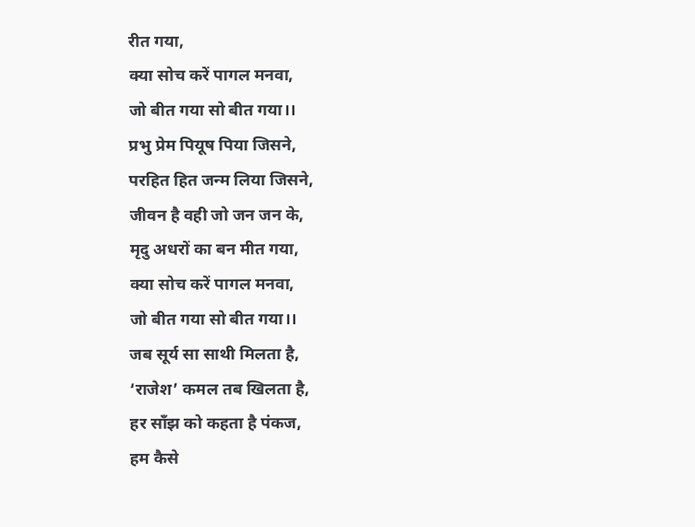रीत गया,
क्या सोच करें पागल मनवा,
जो बीत गया सो बीत गया।।
प्रभु प्रेम पियूष पिया जिसने,
परहित हित जन्म लिया जिसने,
जीवन है वही जो जन जन के,
मृदु अधरों का बन मीत गया,
क्या सोच करें पागल मनवा,
जो बीत गया सो बीत गया।।
जब सूर्य सा साथी मिलता है,
‘राजेश’ कमल तब खिलता है,
हर साँझ को कहता है पंकज,
हम कैसे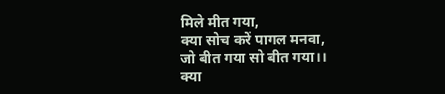मिले मीत गया,
क्या सोच करें पागल मनवा,
जो बीत गया सो बीत गया।।
क्या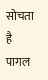सोचता है पागल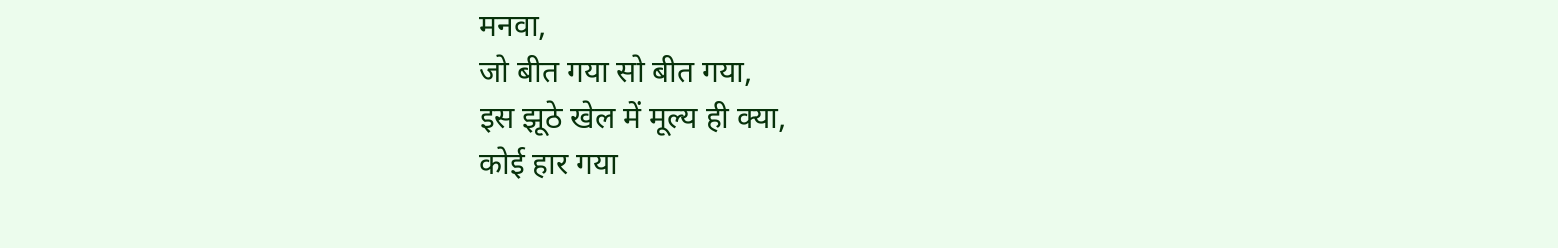मनवा,
जो बीत गया सो बीत गया,
इस झूठे खेल में मूल्य ही क्या,
कोई हार गया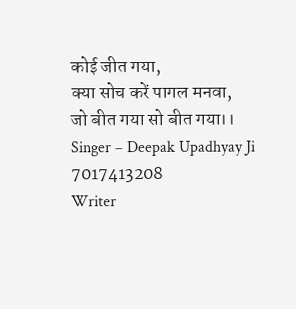कोई जीत गया,
क्या सोच करें पागल मनवा,
जो बीत गया सो बीत गया।।
Singer – Deepak Upadhyay Ji
7017413208
Writer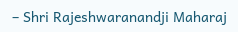– Shri Rajeshwaranandji Maharaj